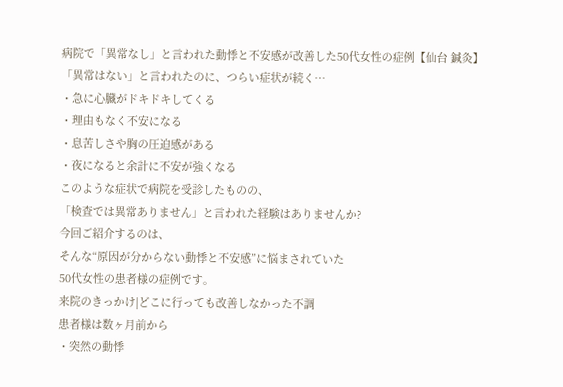病院で「異常なし」と言われた動悸と不安感が改善した50代女性の症例【仙台 鍼灸】
「異常はない」と言われたのに、つらい症状が続く…
・急に心臓がドキドキしてくる
・理由もなく不安になる
・息苦しさや胸の圧迫感がある
・夜になると余計に不安が強くなる
このような症状で病院を受診したものの、
「検査では異常ありません」と言われた経験はありませんか?
今回ご紹介するのは、
そんな“原因が分からない動悸と不安感”に悩まされていた
50代女性の患者様の症例です。
来院のきっかけ|どこに行っても改善しなかった不調
患者様は数ヶ月前から
・突然の動悸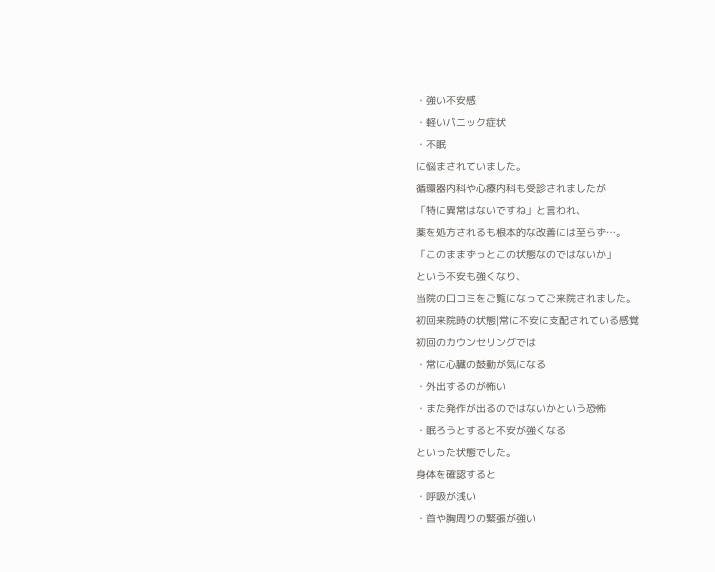・強い不安感
・軽いパニック症状
・不眠
に悩まされていました。
循環器内科や心療内科も受診されましたが
「特に異常はないですね」と言われ、
薬を処方されるも根本的な改善には至らず…。
「このままずっとこの状態なのではないか」
という不安も強くなり、
当院の口コミをご覧になってご来院されました。
初回来院時の状態|常に不安に支配されている感覚
初回のカウンセリングでは
・常に心臓の鼓動が気になる
・外出するのが怖い
・また発作が出るのではないかという恐怖
・眠ろうとすると不安が強くなる
といった状態でした。
身体を確認すると
・呼吸が浅い
・首や胸周りの緊張が強い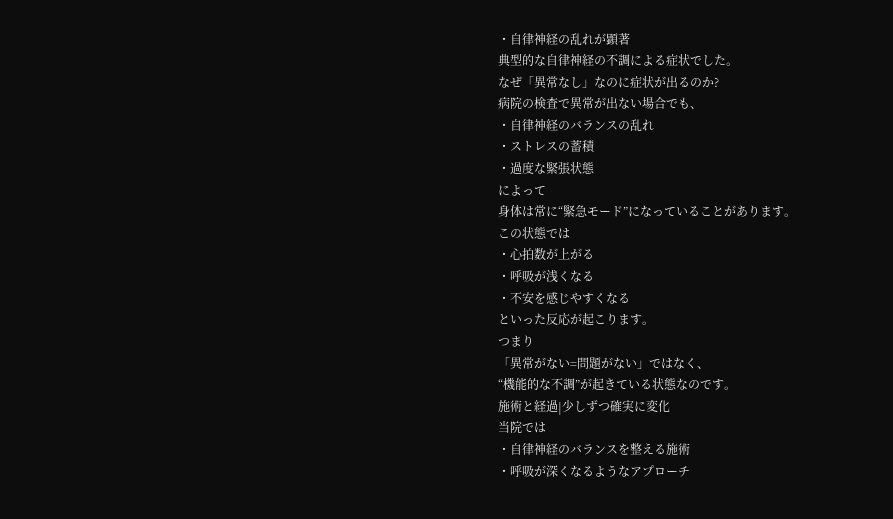・自律神経の乱れが顕著
典型的な自律神経の不調による症状でした。
なぜ「異常なし」なのに症状が出るのか?
病院の検査で異常が出ない場合でも、
・自律神経のバランスの乱れ
・ストレスの蓄積
・過度な緊張状態
によって
身体は常に“緊急モード”になっていることがあります。
この状態では
・心拍数が上がる
・呼吸が浅くなる
・不安を感じやすくなる
といった反応が起こります。
つまり
「異常がない=問題がない」ではなく、
“機能的な不調”が起きている状態なのです。
施術と経過|少しずつ確実に変化
当院では
・自律神経のバランスを整える施術
・呼吸が深くなるようなアプローチ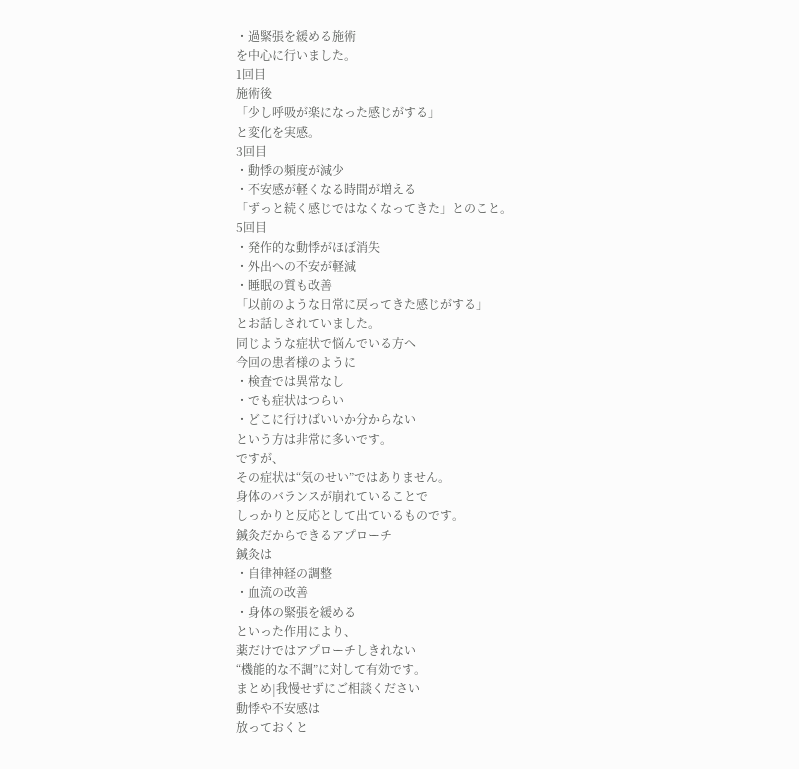・過緊張を緩める施術
を中心に行いました。
1回目
施術後
「少し呼吸が楽になった感じがする」
と変化を実感。
3回目
・動悸の頻度が減少
・不安感が軽くなる時間が増える
「ずっと続く感じではなくなってきた」とのこと。
5回目
・発作的な動悸がほぼ消失
・外出への不安が軽減
・睡眠の質も改善
「以前のような日常に戻ってきた感じがする」
とお話しされていました。
同じような症状で悩んでいる方へ
今回の患者様のように
・検査では異常なし
・でも症状はつらい
・どこに行けばいいか分からない
という方は非常に多いです。
ですが、
その症状は“気のせい”ではありません。
身体のバランスが崩れていることで
しっかりと反応として出ているものです。
鍼灸だからできるアプローチ
鍼灸は
・自律神経の調整
・血流の改善
・身体の緊張を緩める
といった作用により、
薬だけではアプローチしきれない
“機能的な不調”に対して有効です。
まとめ|我慢せずにご相談ください
動悸や不安感は
放っておくと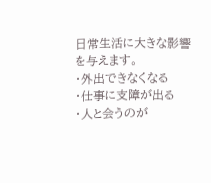日常生活に大きな影響を与えます。
・外出できなくなる
・仕事に支障が出る
・人と会うのが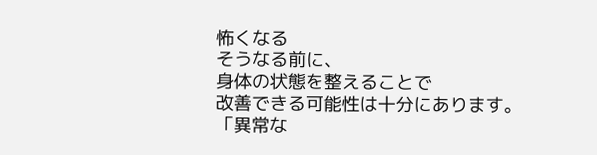怖くなる
そうなる前に、
身体の状態を整えることで
改善できる可能性は十分にあります。
「異常な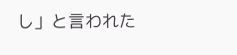し」と言われた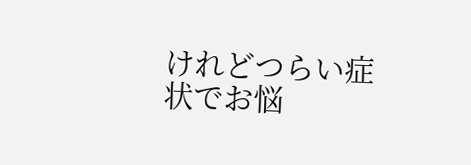けれどつらい症状でお悩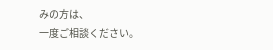みの方は、
一度ご相談ください。